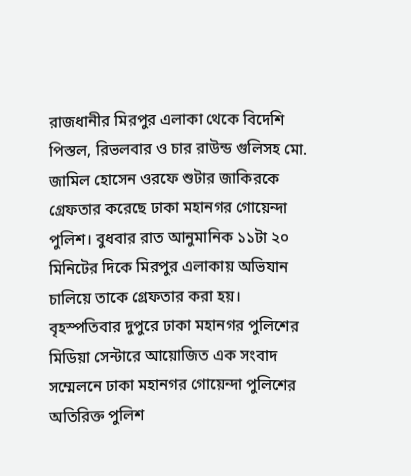রাজধানীর মিরপুর এলাকা থেকে বিদেশি পিস্তল, রিভলবার ও চার রাউন্ড গুলিসহ মো. জামিল হোসেন ওরফে শুটার জাকিরকে গ্রেফতার করেছে ঢাকা মহানগর গোয়েন্দা পুলিশ। বুধবার রাত আনুমানিক ১১টা ২০ মিনিটের দিকে মিরপুর এলাকায় অভিযান চালিয়ে তাকে গ্রেফতার করা হয়। বৃহস্পতিবার দুপুরে ঢাকা মহানগর পুলিশের মিডিয়া সেন্টারে আয়োজিত এক সংবাদ সম্মেলনে ঢাকা মহানগর গোয়েন্দা পুলিশের অতিরিক্ত পুলিশ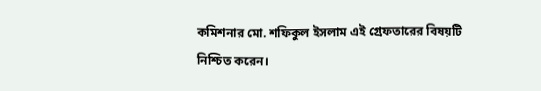কমিশনার মো. শফিকুল ইসলাম এই গ্রেফতারের বিষয়টি নিশ্চিত করেন।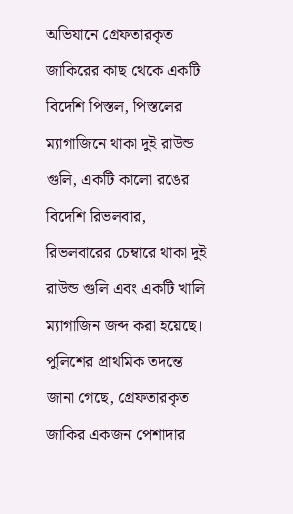অভিযানে গ্রেফতারকৃত জাকিরের কাছ থেকে একটি বিদেশি পিস্তল, পিস্তলের ম্যাগাজিনে থাকা দুই রাউন্ড গুলি, একটি কালো রঙের বিদেশি রিভলবার, রিভলবারের চেম্বারে থাকা দুই রাউন্ড গুলি এবং একটি খালি ম্যাগাজিন জব্দ করা হয়েছে। পুলিশের প্রাথমিক তদন্তে জানা গেছে, গ্রেফতারকৃত জাকির একজন পেশাদার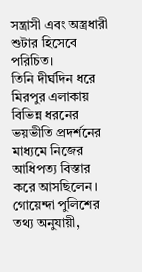সন্ত্রাসী এবং অস্ত্রধারী শুটার হিসেবে পরিচিত।
তিনি দীর্ঘদিন ধরে মিরপুর এলাকায় বিভিন্ন ধরনের ভয়ভীতি প্রদর্শনের মাধ্যমে নিজের আধিপত্য বিস্তার করে আসছিলেন। গোয়েন্দা পুলিশের তথ্য অনুযায়ী,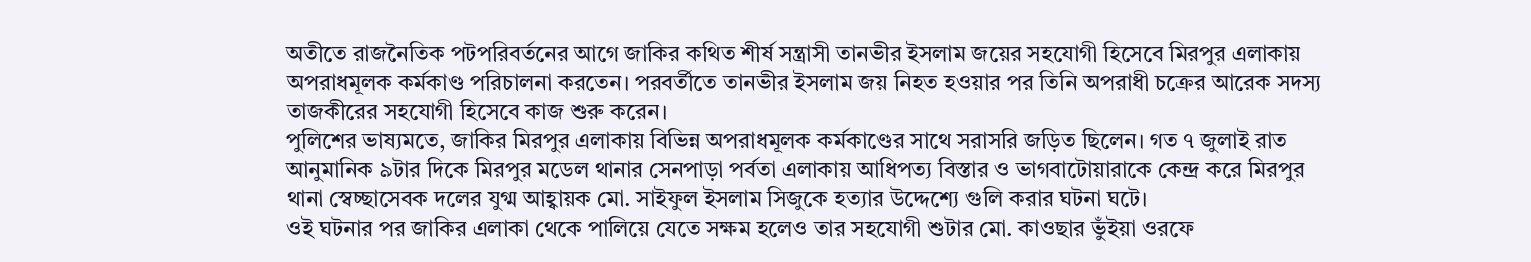অতীতে রাজনৈতিক পটপরিবর্তনের আগে জাকির কথিত শীর্ষ সন্ত্রাসী তানভীর ইসলাম জয়ের সহযোগী হিসেবে মিরপুর এলাকায় অপরাধমূলক কর্মকাণ্ড পরিচালনা করতেন। পরবর্তীতে তানভীর ইসলাম জয় নিহত হওয়ার পর তিনি অপরাধী চক্রের আরেক সদস্য তাজকীরের সহযোগী হিসেবে কাজ শুরু করেন।
পুলিশের ভাষ্যমতে, জাকির মিরপুর এলাকায় বিভিন্ন অপরাধমূলক কর্মকাণ্ডের সাথে সরাসরি জড়িত ছিলেন। গত ৭ জুলাই রাত আনুমানিক ৯টার দিকে মিরপুর মডেল থানার সেনপাড়া পর্বতা এলাকায় আধিপত্য বিস্তার ও ভাগবাটোয়ারাকে কেন্দ্র করে মিরপুর থানা স্বেচ্ছাসেবক দলের যুগ্ম আহ্বায়ক মো. সাইফুল ইসলাম সিজুকে হত্যার উদ্দেশ্যে গুলি করার ঘটনা ঘটে।
ওই ঘটনার পর জাকির এলাকা থেকে পালিয়ে যেতে সক্ষম হলেও তার সহযোগী শুটার মো. কাওছার ভুঁইয়া ওরফে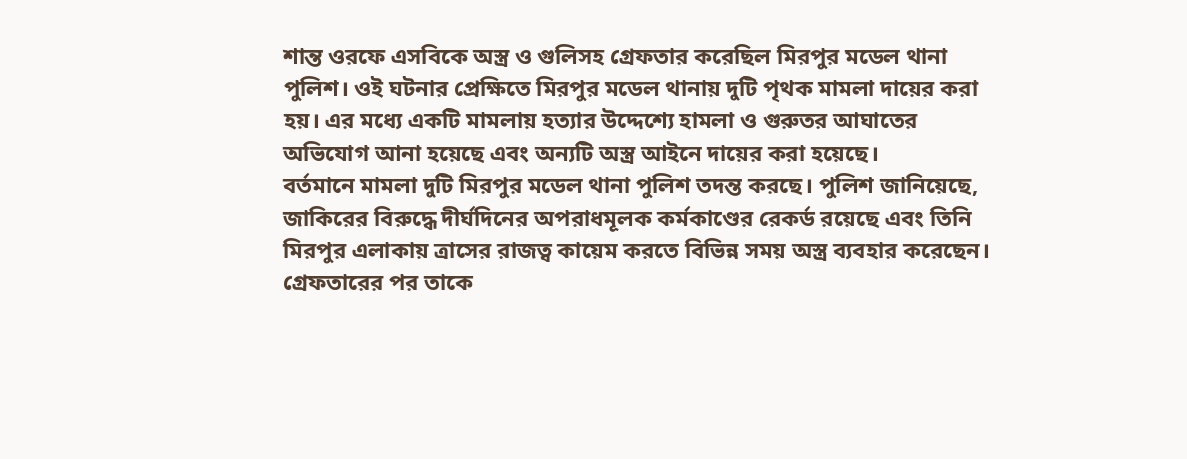শান্ত ওরফে এসবিকে অস্ত্র ও গুলিসহ গ্রেফতার করেছিল মিরপুর মডেল থানা পুলিশ। ওই ঘটনার প্রেক্ষিতে মিরপুর মডেল থানায় দুটি পৃথক মামলা দায়ের করা হয়। এর মধ্যে একটি মামলায় হত্যার উদ্দেশ্যে হামলা ও গুরুতর আঘাতের অভিযোগ আনা হয়েছে এবং অন্যটি অস্ত্র আইনে দায়ের করা হয়েছে।
বর্তমানে মামলা দুটি মিরপুর মডেল থানা পুলিশ তদন্ত করছে। পুলিশ জানিয়েছে, জাকিরের বিরুদ্ধে দীর্ঘদিনের অপরাধমূলক কর্মকাণ্ডের রেকর্ড রয়েছে এবং তিনি মিরপুর এলাকায় ত্রাসের রাজত্ব কায়েম করতে বিভিন্ন সময় অস্ত্র ব্যবহার করেছেন। গ্রেফতারের পর তাকে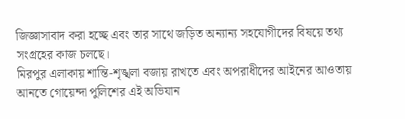জিজ্ঞাসাবাদ করা হচ্ছে এবং তার সাথে জড়িত অন্যান্য সহযোগীদের বিষয়ে তথ্য সংগ্রহের কাজ চলছে।
মিরপুর এলাকায় শান্তি-শৃঙ্খলা বজায় রাখতে এবং অপরাধীদের আইনের আওতায় আনতে গোয়েন্দা পুলিশের এই অভিযান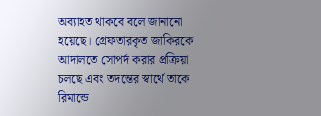অব্যাহত থাকবে বলে জানানো হয়েছে। গ্রেফতারকৃত জাকিরকে আদালতে সোপর্দ করার প্রক্রিয়া চলছে এবং তদন্তের স্বার্থে তাকে রিমান্ডে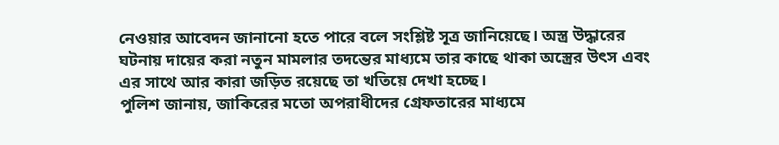নেওয়ার আবেদন জানানো হতে পারে বলে সংশ্লিষ্ট সূত্র জানিয়েছে। অস্ত্র উদ্ধারের ঘটনায় দায়ের করা নতুন মামলার তদন্তের মাধ্যমে তার কাছে থাকা অস্ত্রের উৎস এবং এর সাথে আর কারা জড়িত রয়েছে তা খতিয়ে দেখা হচ্ছে।
পুলিশ জানায়, জাকিরের মতো অপরাধীদের গ্রেফতারের মাধ্যমে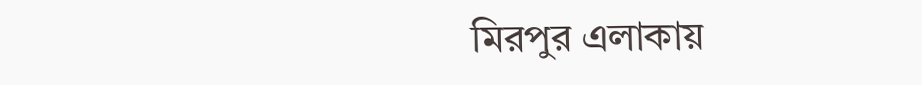মিরপুর এলাকায়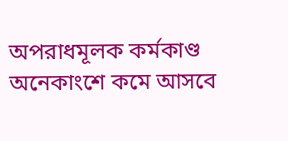অপরাধমূলক কর্মকাণ্ড অনেকাংশে কমে আসবে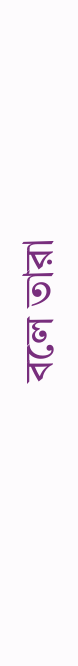বলে তারা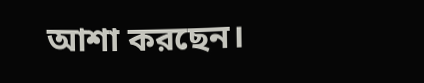আশা করছেন।